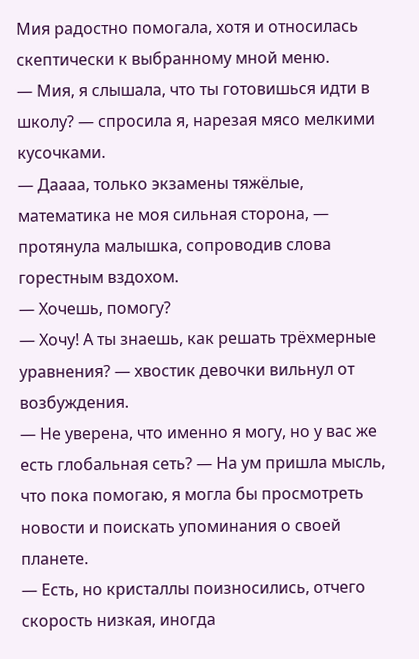Мия радостно помогала, хотя и относилась скептически к выбранному мной меню.
― Мия, я слышала, что ты готовишься идти в школу? ― спросила я, нарезая мясо мелкими кусочками.
― Даааа, только экзамены тяжёлые, математика не моя сильная сторона, ― протянула малышка, сопроводив слова горестным вздохом.
― Хочешь, помогу?
― Хочу! А ты знаешь, как решать трёхмерные уравнения? ― хвостик девочки вильнул от возбуждения.
― Не уверена, что именно я могу, но у вас же есть глобальная сеть? ― На ум пришла мысль, что пока помогаю, я могла бы просмотреть новости и поискать упоминания о своей планете.
― Есть, но кристаллы поизносились, отчего скорость низкая, иногда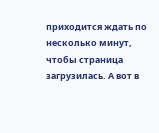приходится ждать по несколько минут, чтобы страница загрузилась. А вот в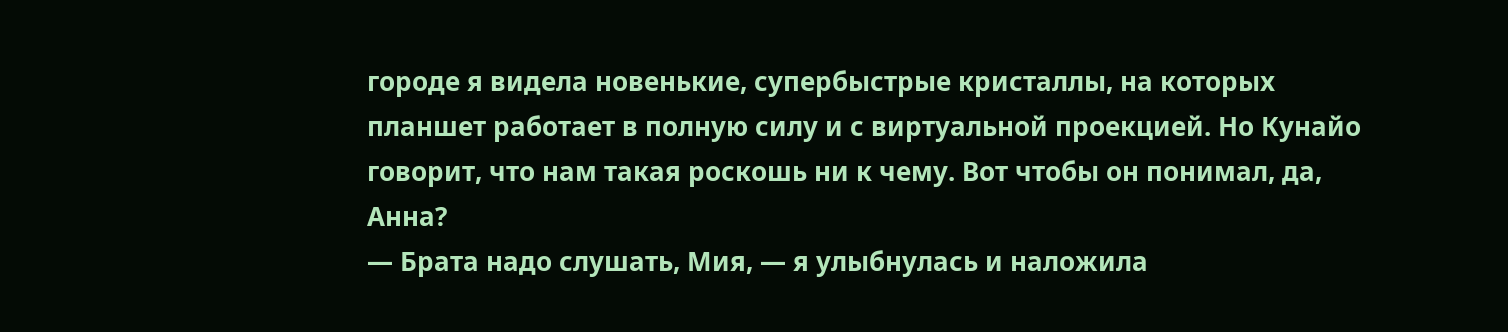городе я видела новенькие, супербыстрые кристаллы, на которых планшет работает в полную силу и с виртуальной проекцией. Но Кунайо говорит, что нам такая роскошь ни к чему. Вот чтобы он понимал, да, Анна?
― Брата надо слушать, Мия, ― я улыбнулась и наложила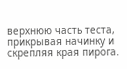верхнюю часть теста, прикрывая начинку и скрепляя края пирога.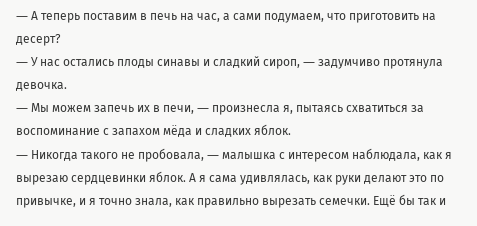― А теперь поставим в печь на час, а сами подумаем, что приготовить на десерт?
― У нас остались плоды синавы и сладкий сироп, ― задумчиво протянула девочка.
― Мы можем запечь их в печи, ― произнесла я, пытаясь схватиться за воспоминание с запахом мёда и сладких яблок.
― Никогда такого не пробовала, ― малышка с интересом наблюдала, как я вырезаю сердцевинки яблок. А я сама удивлялась, как руки делают это по привычке, и я точно знала, как правильно вырезать семечки. Ещё бы так и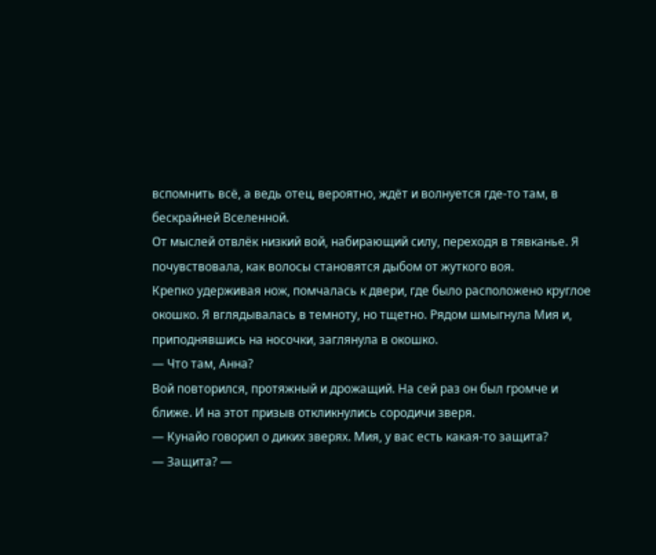вспомнить всё, а ведь отец, вероятно, ждёт и волнуется где-то там, в бескрайней Вселенной.
От мыслей отвлёк низкий вой, набирающий силу, переходя в тявканье. Я почувствовала, как волосы становятся дыбом от жуткого воя.
Крепко удерживая нож, помчалась к двери, где было расположено круглое окошко. Я вглядывалась в темноту, но тщетно. Рядом шмыгнула Мия и, приподнявшись на носочки, заглянула в окошко.
― Что там, Анна?
Вой повторился, протяжный и дрожащий. На сей раз он был громче и ближе. И на этот призыв откликнулись сородичи зверя.
― Кунайо говорил о диких зверях. Мия, у вас есть какая-то защита?
― Защита? ―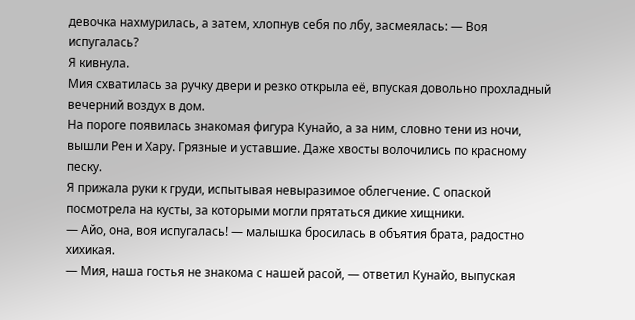девочка нахмурилась, а затем, хлопнув себя по лбу, засмеялась: ― Воя испугалась?
Я кивнула.
Мия схватилась за ручку двери и резко открыла её, впуская довольно прохладный вечерний воздух в дом.
На пороге появилась знакомая фигура Кунайо, а за ним, словно тени из ночи, вышли Рен и Хару. Грязные и уставшие. Даже хвосты волочились по красному песку.
Я прижала руки к груди, испытывая невыразимое облегчение. С опаской посмотрела на кусты, за которыми могли прятаться дикие хищники.
― Айо, она, воя испугалась! ― малышка бросилась в объятия брата, радостно хихикая.
― Мия, наша гостья не знакома с нашей расой, ― ответил Кунайо, выпуская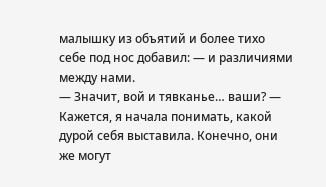малышку из объятий и более тихо себе под нос добавил: ― и различиями между нами.
— Значит, вой и тявканье… ваши? — Кажется, я начала понимать, какой дурой себя выставила. Конечно, они же могут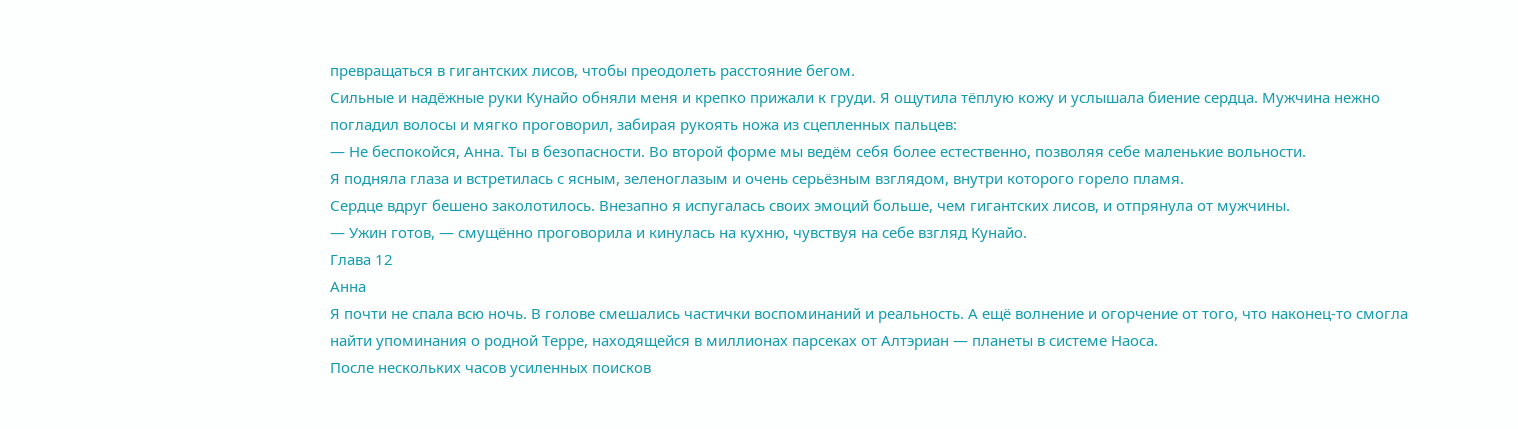превращаться в гигантских лисов, чтобы преодолеть расстояние бегом.
Сильные и надёжные руки Кунайо обняли меня и крепко прижали к груди. Я ощутила тёплую кожу и услышала биение сердца. Мужчина нежно погладил волосы и мягко проговорил, забирая рукоять ножа из сцепленных пальцев:
― Не беспокойся, Анна. Ты в безопасности. Во второй форме мы ведём себя более естественно, позволяя себе маленькие вольности.
Я подняла глаза и встретилась с ясным, зеленоглазым и очень серьёзным взглядом, внутри которого горело пламя.
Сердце вдруг бешено заколотилось. Внезапно я испугалась своих эмоций больше, чем гигантских лисов, и отпрянула от мужчины.
— Ужин готов, ― смущённо проговорила и кинулась на кухню, чувствуя на себе взгляд Кунайо.
Глава 12
Анна
Я почти не спала всю ночь. В голове смешались частички воспоминаний и реальность. А ещё волнение и огорчение от того, что наконец-то смогла найти упоминания о родной Терре, находящейся в миллионах парсеках от Алтэриан ― планеты в системе Наоса.
После нескольких часов усиленных поисков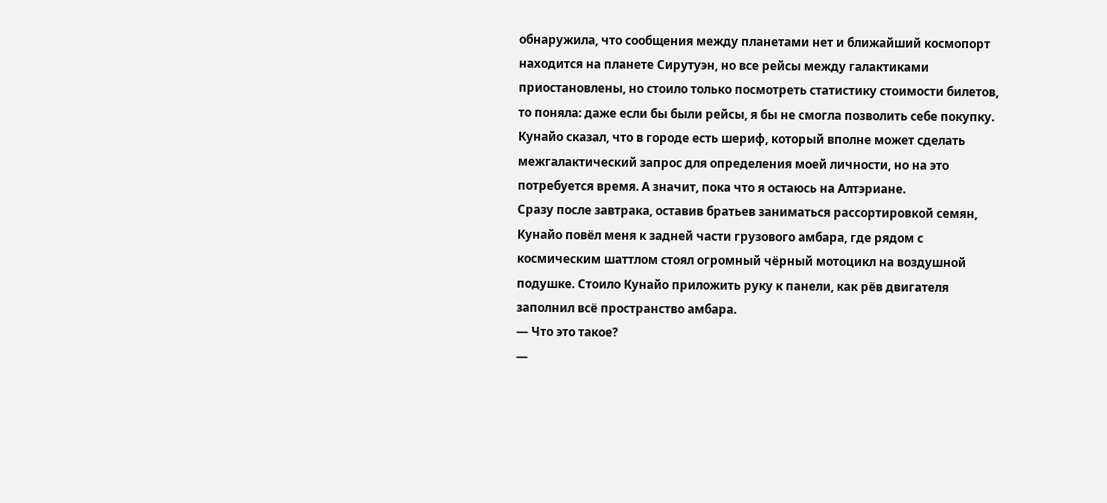обнаружила, что сообщения между планетами нет и ближайший космопорт находится на планете Сирутуэн, но все рейсы между галактиками приостановлены, но стоило только посмотреть статистику стоимости билетов, то поняла: даже если бы были рейсы, я бы не смогла позволить себе покупку.
Кунайо сказал, что в городе есть шериф, который вполне может сделать межгалактический запрос для определения моей личности, но на это потребуется время. А значит, пока что я остаюсь на Алтэриане.
Сразу после завтрака, оставив братьев заниматься рассортировкой семян, Кунайо повёл меня к задней части грузового амбара, где рядом с космическим шаттлом стоял огромный чёрный мотоцикл на воздушной подушке. Стоило Кунайо приложить руку к панели, как рёв двигателя заполнил всё пространство амбара.
― Что это такое?
―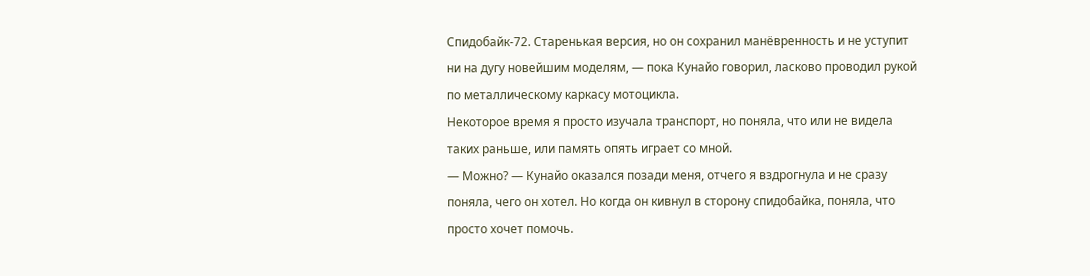Спидобайк-72. Старенькая версия, но он сохранил манёвренность и не уступит ни на дугу новейшим моделям, ― пока Кунайо говорил, ласково проводил рукой по металлическому каркасу мотоцикла.
Некоторое время я просто изучала транспорт, но поняла, что или не видела таких раньше, или память опять играет со мной.
― Можно? ― Кунайо оказался позади меня, отчего я вздрогнула и не сразу поняла, чего он хотел. Но когда он кивнул в сторону спидобайка, поняла, что просто хочет помочь.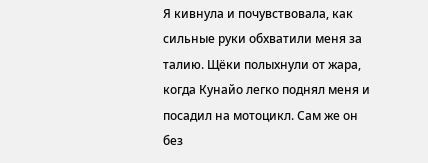Я кивнула и почувствовала, как сильные руки обхватили меня за талию. Щёки полыхнули от жара, когда Кунайо легко поднял меня и посадил на мотоцикл. Сам же он без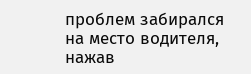проблем забирался на место водителя, нажав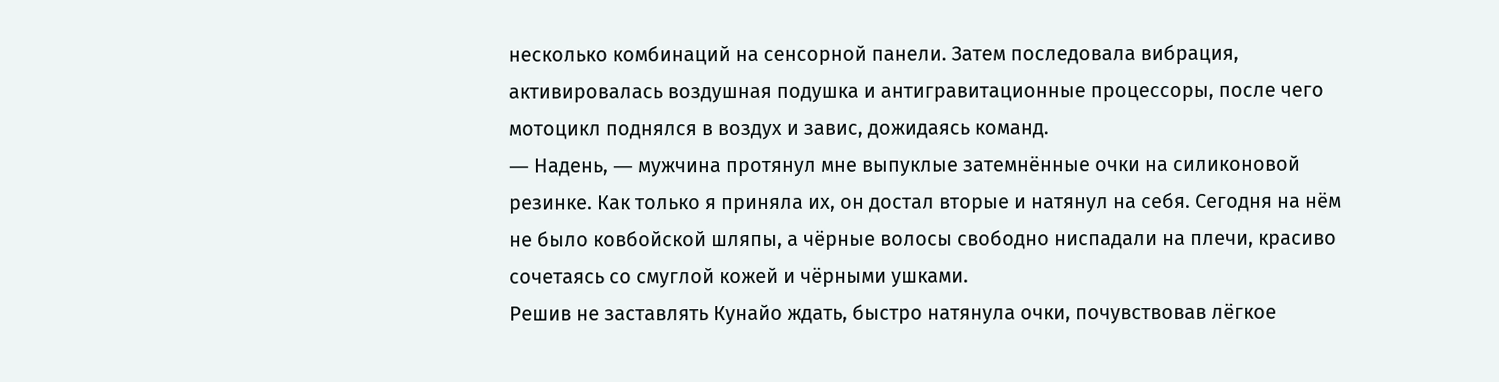несколько комбинаций на сенсорной панели. Затем последовала вибрация, активировалась воздушная подушка и антигравитационные процессоры, после чего мотоцикл поднялся в воздух и завис, дожидаясь команд.
― Надень, ― мужчина протянул мне выпуклые затемнённые очки на силиконовой резинке. Как только я приняла их, он достал вторые и натянул на себя. Сегодня на нём не было ковбойской шляпы, а чёрные волосы свободно ниспадали на плечи, красиво сочетаясь со смуглой кожей и чёрными ушками.
Решив не заставлять Кунайо ждать, быстро натянула очки, почувствовав лёгкое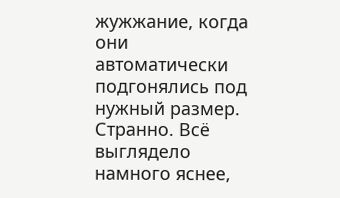жужжание, когда они автоматически подгонялись под нужный размер. Странно. Всё выглядело намного яснее,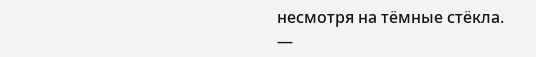несмотря на тёмные стёкла.
―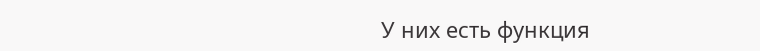У них есть функция